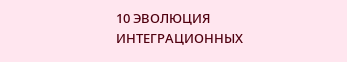10 ЭВОЛЮЦИЯ ИНТЕГРАЦИОННЫХ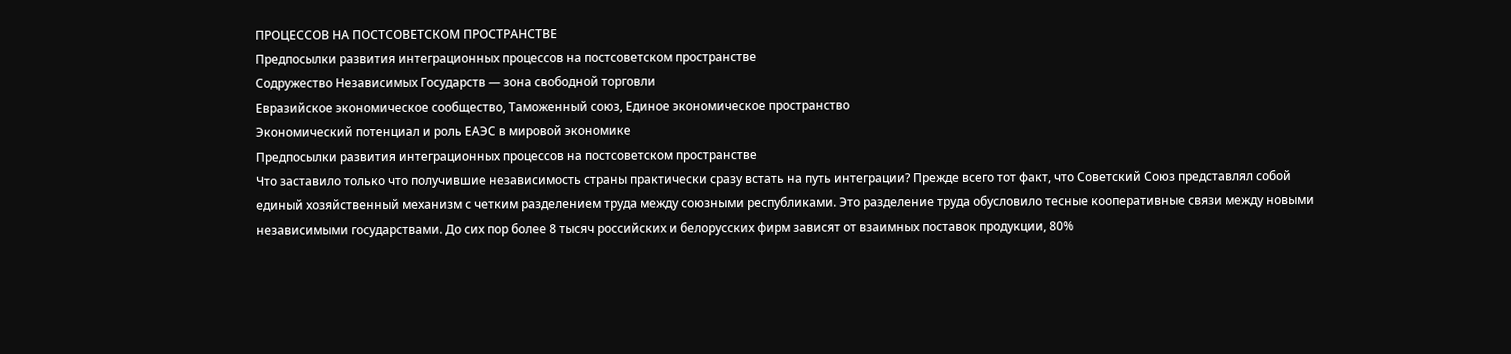ПРОЦЕССОВ НА ПОСТСОВЕТСКОМ ПРОСТРАНСТВЕ
Предпосылки развития интеграционных процессов на постсоветском пространстве
Содружество Независимых Государств — зона свободной торговли
Евразийское экономическое сообщество, Таможенный союз, Единое экономическое пространство
Экономический потенциал и роль ЕАЭС в мировой экономике
Предпосылки развития интеграционных процессов на постсоветском пространстве
Что заставило только что получившие независимость страны практически сразу встать на путь интеграции? Прежде всего тот факт, что Советский Союз представлял собой единый хозяйственный механизм с четким разделением труда между союзными республиками. Это разделение труда обусловило тесные кооперативные связи между новыми независимыми государствами. До сих пор более 8 тысяч российских и белорусских фирм зависят от взаимных поставок продукции, 80%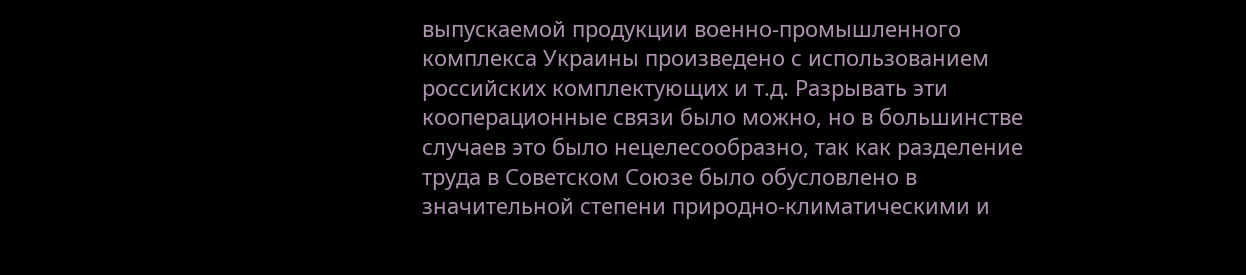выпускаемой продукции военно-промышленного комплекса Украины произведено с использованием российских комплектующих и т.д. Разрывать эти кооперационные связи было можно, но в большинстве случаев это было нецелесообразно, так как разделение труда в Советском Союзе было обусловлено в значительной степени природно-климатическими и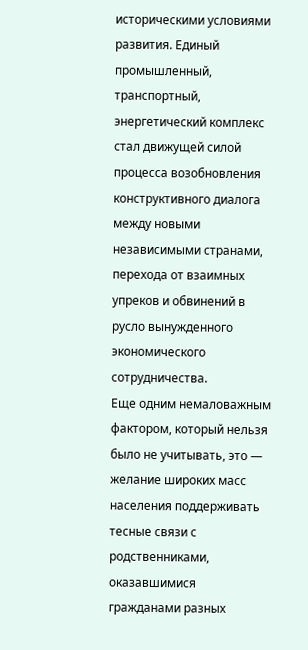историческими условиями развития. Единый промышленный, транспортный, энергетический комплекс стал движущей силой процесса возобновления конструктивного диалога между новыми независимыми странами, перехода от взаимных упреков и обвинений в русло вынужденного экономического сотрудничества.
Еще одним немаловажным фактором, который нельзя было не учитывать, это — желание широких масс населения поддерживать тесные связи с родственниками, оказавшимися гражданами разных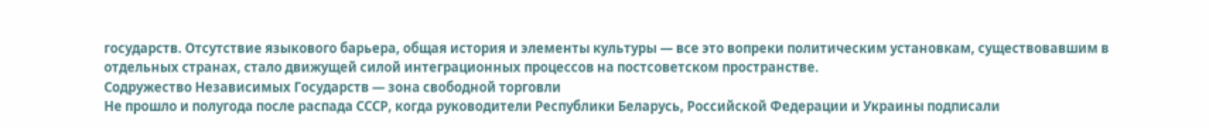государств. Отсутствие языкового барьера, общая история и элементы культуры — все это вопреки политическим установкам, существовавшим в отдельных странах, стало движущей силой интеграционных процессов на постсоветском пространстве.
Содружество Независимых Государств — зона свободной торговли
Не прошло и полугода после распада СССР, когда руководители Республики Беларусь, Российской Федерации и Украины подписали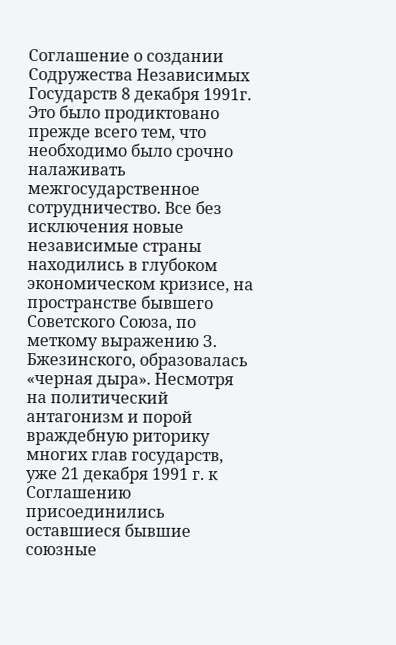Соглашение о создании Содружества Независимых Государств 8 декабря 1991г. Это было продиктовано прежде всего тем, что необходимо было срочно налаживать межгосударственное сотрудничество. Все без исключения новые независимые страны находились в глубоком экономическом кризисе, на пространстве бывшего Советского Союза, по меткому выражению З. Бжезинского, образовалась «черная дыра». Несмотря на политический антагонизм и порой враждебную риторику многих глав государств, уже 21 декабря 1991 г. к Соглашению присоединились оставшиеся бывшие союзные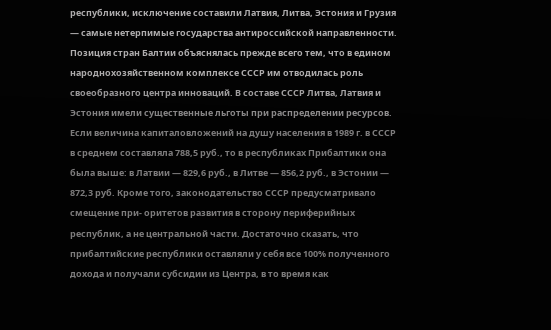республики, исключение составили Латвия, Литва, Эстония и Грузия — самые нетерпимые государства антироссийской направленности.
Позиция стран Балтии объяснялась прежде всего тем, что в едином народнохозяйственном комплексе СССР им отводилась роль своеобразного центра инноваций. В составе СССР Литва, Латвия и Эстония имели существенные льготы при распределении ресурсов. Если величина капиталовложений на душу населения в 1989 г. в СССР в среднем составляла 788,5 руб., то в республиках Прибалтики она была выше: в Латвии — 829,6 руб., в Литве — 856,2 руб., в Эстонии — 872,3 руб. Кроме того, законодательство СССР предусматривало смещение при- оритетов развития в сторону периферийных республик, а не центральной части. Достаточно сказать, что прибалтийские республики оставляли у себя все 100% полученного дохода и получали субсидии из Центра, в то время как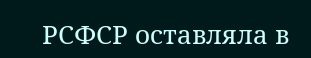РСФСР оставляла в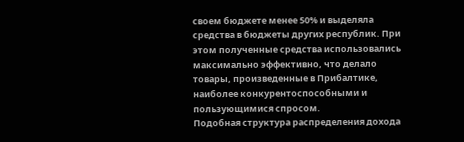своем бюджете менее 50% и выделяла средства в бюджеты других республик. При этом полученные средства использовались максимально эффективно, что делало товары, произведенные в Прибалтике, наиболее конкурентоспособными и пользующимися спросом.
Подобная структура распределения дохода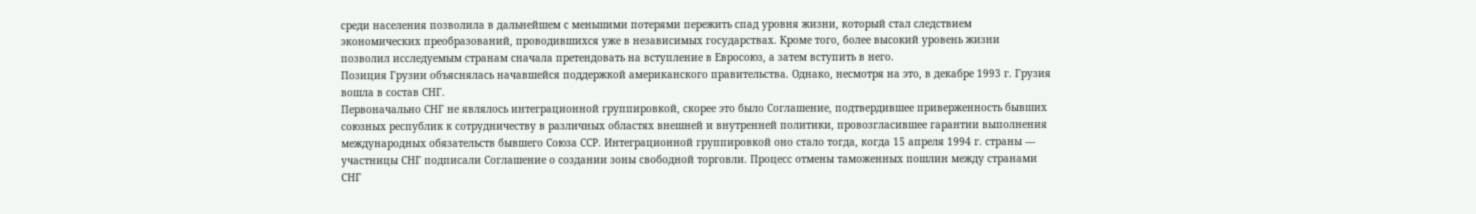среди населения позволила в дальнейшем с меньшими потерями пережить спад уровня жизни, который стал следствием экономических преобразований, проводившихся уже в независимых государствах. Кроме того, более высокий уровень жизни позволил исследуемым странам сначала претендовать на вступление в Евросоюз, а затем вступить в него.
Позиция Грузии объяснялась начавшейся поддержкой американского правительства. Однако, несмотря на это, в декабре 1993 г. Грузия вошла в состав СНГ.
Первоначально СНГ не являлось интеграционной группировкой, скорее это было Соглашение, подтвердившее приверженность бывших союзных республик к сотрудничеству в различных областях внешней и внутренней политики, провозгласившее гарантии выполнения международных обязательств бывшего Союза ССР. Интеграционной группировкой оно стало тогда, когда 15 апреля 1994 г. страны — участницы СНГ подписали Соглашение о создании зоны свободной торговли. Процесс отмены таможенных пошлин между странами СНГ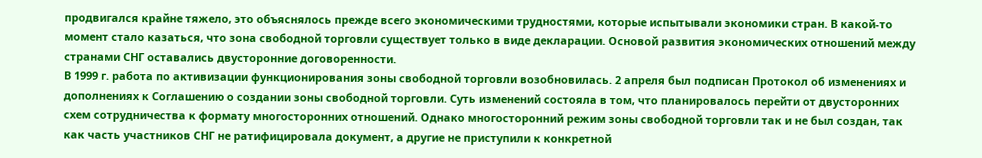продвигался крайне тяжело, это объяснялось прежде всего экономическими трудностями, которые испытывали экономики стран. В какой-то момент стало казаться, что зона свободной торговли существует только в виде декларации. Основой развития экономических отношений между странами СНГ оставались двусторонние договоренности.
В 1999 г. работа по активизации функционирования зоны свободной торговли возобновилась. 2 апреля был подписан Протокол об изменениях и дополнениях к Соглашению о создании зоны свободной торговли. Суть изменений состояла в том, что планировалось перейти от двусторонних схем сотрудничества к формату многосторонних отношений. Однако многосторонний режим зоны свободной торговли так и не был создан, так как часть участников СНГ не ратифицировала документ, а другие не приступили к конкретной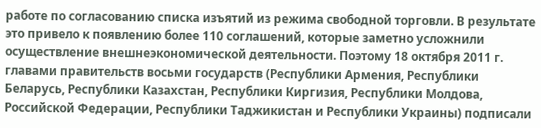работе по согласованию списка изъятий из режима свободной торговли. В результате это привело к появлению более 110 соглашений, которые заметно усложнили осуществление внешнеэкономической деятельности. Поэтому 18 октября 2011 г. главами правительств восьми государств (Республики Армения, Республики Беларусь, Республики Казахстан, Республики Киргизия, Республики Молдова, Российской Федерации, Республики Таджикистан и Республики Украины) подписали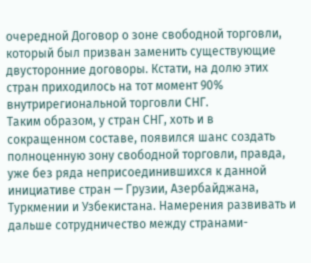очередной Договор о зоне свободной торговли, который был призван заменить существующие двусторонние договоры. Кстати, на долю этих стран приходилось на тот момент 90% внутрирегиональной торговли СНГ.
Таким образом, у стран СНГ, хоть и в сокращенном составе, появился шанс создать полноценную зону свободной торговли, правда, уже без ряда неприсоединившихся к данной инициативе стран — Грузии, Азербайджана, Туркмении и Узбекистана. Намерения развивать и дальше сотрудничество между странами-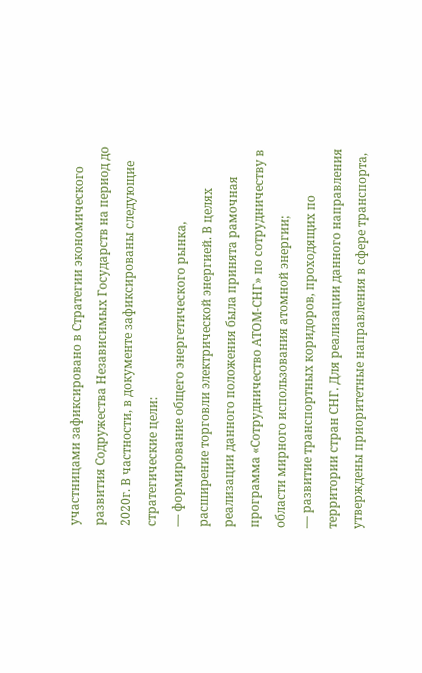участницами зафиксировано в Стратегии экономического развития Содружества Независимых Государств на период до 2020г. В частности, в документе зафиксированы следующие стратегические цели:
— формирование общего энергетического рынка, расширение торговли электрической энергией. В целях реализации данного положения была принята рамочная программа «Сотрудничество АТОМ-СНГ» по сотрудничеству в области мирного использования атомной энергии;
— развитие транспортных коридоров, проходящих по территории стран СНГ. Для реализации данного направления утверждены приоритетные направления в сфере транспорта,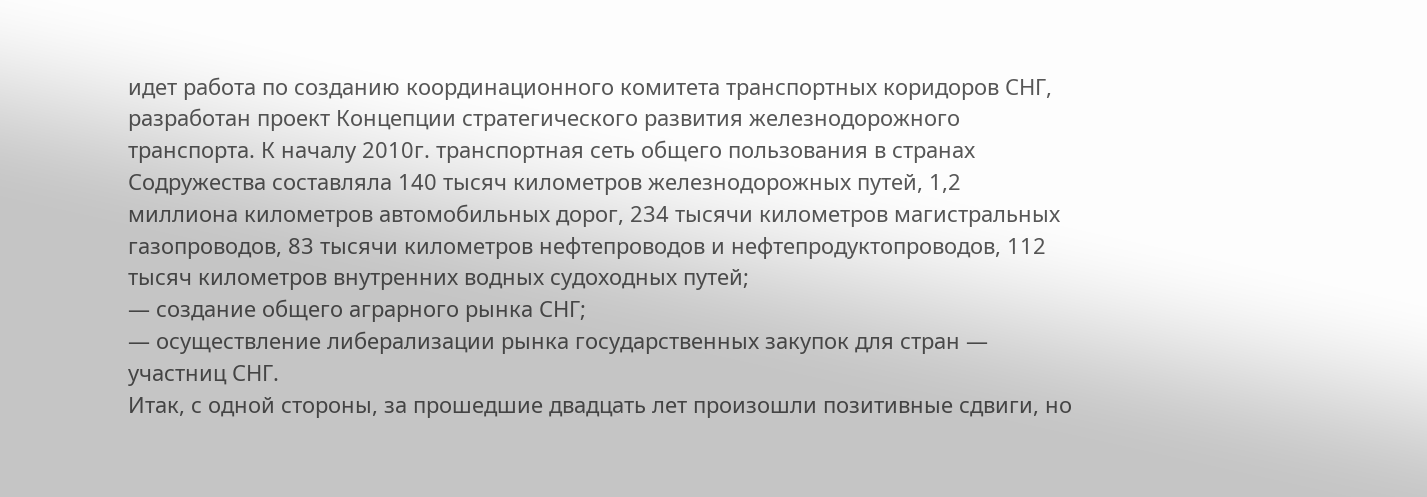идет работа по созданию координационного комитета транспортных коридоров СНГ, разработан проект Концепции стратегического развития железнодорожного транспорта. К началу 2010г. транспортная сеть общего пользования в странах Содружества составляла 140 тысяч километров железнодорожных путей, 1,2 миллиона километров автомобильных дорог, 234 тысячи километров магистральных газопроводов, 83 тысячи километров нефтепроводов и нефтепродуктопроводов, 112 тысяч километров внутренних водных судоходных путей;
— создание общего аграрного рынка СНГ;
— осуществление либерализации рынка государственных закупок для стран — участниц СНГ.
Итак, с одной стороны, за прошедшие двадцать лет произошли позитивные сдвиги, но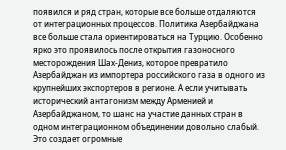появился и ряд стран, которые все больше отдаляются от интеграционных процессов. Политика Азербайджана все больше стала ориентироваться на Турцию. Особенно ярко это проявилось после открытия газоносного месторождения Шах-Дениз, которое превратило Азербайджан из импортера российского газа в одного из крупнейших экспортеров в регионе. А если учитывать исторический антагонизм между Арменией и Азербайджаном, то шанс на участие данных стран в одном интеграционном объединении довольно слабый. Это создает огромные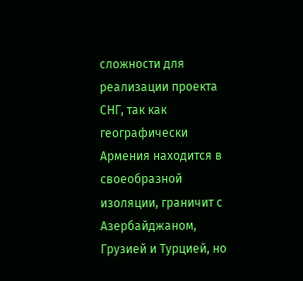сложности для реализации проекта СНГ, так как географически Армения находится в своеобразной изоляции, граничит с Азербайджаном, Грузией и Турцией, но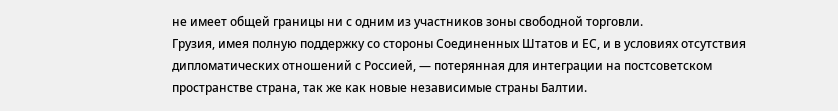не имеет общей границы ни с одним из участников зоны свободной торговли.
Грузия, имея полную поддержку со стороны Соединенных Штатов и ЕС, и в условиях отсутствия дипломатических отношений с Россией, — потерянная для интеграции на постсоветском пространстве страна, так же как новые независимые страны Балтии.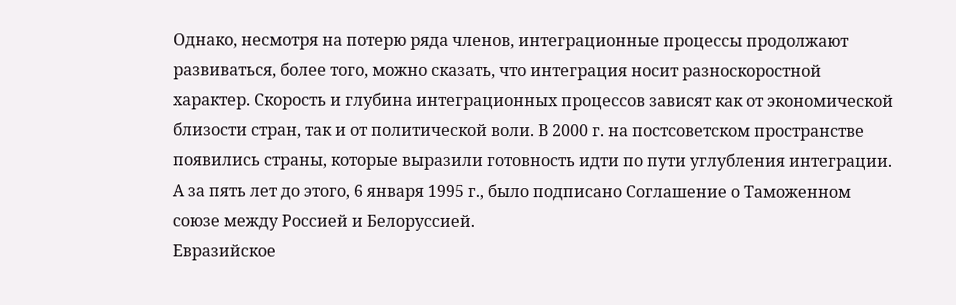Однако, несмотря на потерю ряда членов, интеграционные процессы продолжают развиваться, более того, можно сказать, что интеграция носит разноскоростной характер. Скорость и глубина интеграционных процессов зависят как от экономической близости стран, так и от политической воли. В 2000 г. на постсоветском пространстве появились страны, которые выразили готовность идти по пути углубления интеграции. А за пять лет до этого, 6 января 1995 г., было подписано Соглашение о Таможенном союзе между Россией и Белоруссией.
Евразийское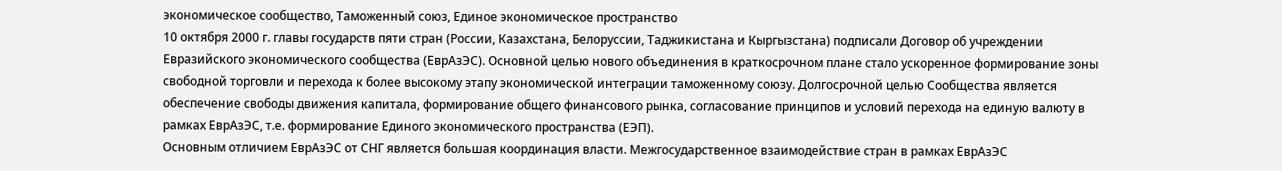экономическое сообщество, Таможенный союз, Единое экономическое пространство
10 октября 2000 г. главы государств пяти стран (России, Казахстана, Белоруссии, Таджикистана и Кыргызстана) подписали Договор об учреждении Евразийского экономического сообщества (ЕврАзЭС). Основной целью нового объединения в краткосрочном плане стало ускоренное формирование зоны свободной торговли и перехода к более высокому этапу экономической интеграции таможенному союзу. Долгосрочной целью Сообщества является обеспечение свободы движения капитала, формирование общего финансового рынка, согласование принципов и условий перехода на единую валюту в рамках ЕврАзЭС, т.е. формирование Единого экономического пространства (ЕЭП).
Основным отличием ЕврАзЭС от СНГ является большая координация власти. Межгосударственное взаимодействие стран в рамках ЕврАзЭС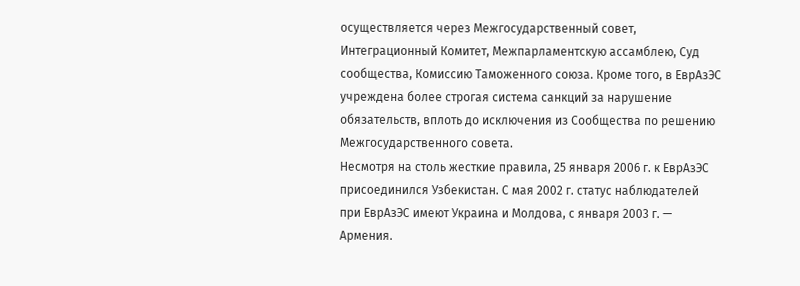осуществляется через Межгосударственный совет, Интеграционный Комитет, Межпарламентскую ассамблею, Суд сообщества, Комиссию Таможенного союза. Кроме того, в ЕврАзЭС учреждена более строгая система санкций за нарушение обязательств, вплоть до исключения из Сообщества по решению Межгосударственного совета.
Несмотря на столь жесткие правила, 25 января 2006 г. к ЕврАзЭС присоединился Узбекистан. С мая 2002 г. статус наблюдателей при ЕврAзЭС имеют Украина и Молдова, с января 2003 г. — Армения.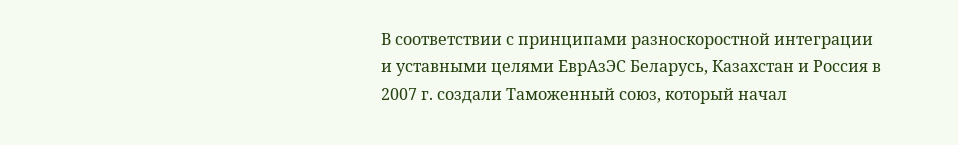В соответствии с принципами разноскоростной интеграции и уставными целями ЕврАзЭС Беларусь, Казахстан и Россия в 2007 г. создали Таможенный союз, который начал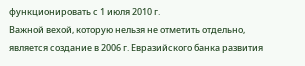функционировать с 1 июля 2010 г.
Важной вехой, которую нельзя не отметить отдельно, является создание в 2006 г. Евразийского банка развития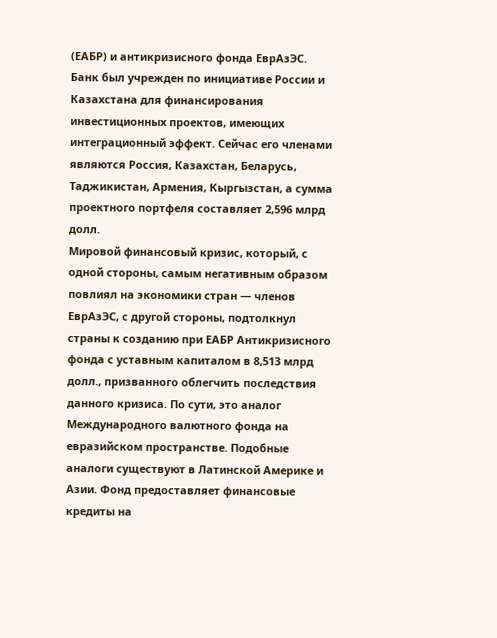(ЕАБР) и антикризисного фонда ЕврАзЭС.
Банк был учрежден по инициативе России и Казахстана для финансирования инвестиционных проектов, имеющих интеграционный эффект. Сейчас его членами являются Россия, Казахстан, Беларусь, Таджикистан, Армения, Кыргызстан, а сумма проектного портфеля составляет 2,596 млрд долл.
Мировой финансовый кризис, который, с одной стороны, самым негативным образом повлиял на экономики стран — членов ЕврАзЭС, с другой стороны, подтолкнул страны к созданию при ЕАБР Антикризисного фонда с уставным капиталом в 8,513 млрд долл., призванного облегчить последствия данного кризиса. По сути, это аналог Международного валютного фонда на евразийском пространстве. Подобные аналоги существуют в Латинской Америке и Азии. Фонд предоставляет финансовые кредиты на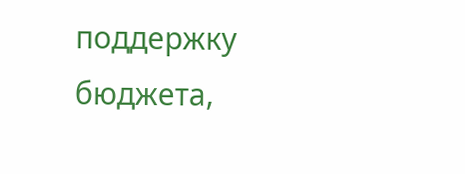поддержку бюджета,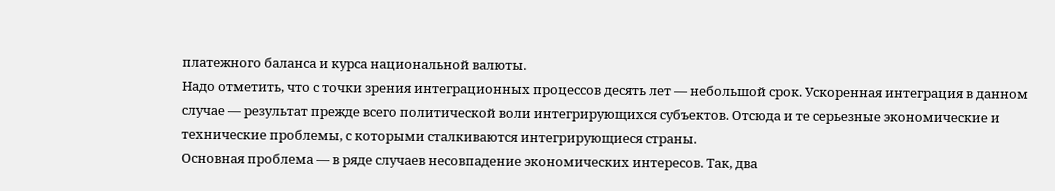платежного баланса и курса национальной валюты.
Надо отметить, что с точки зрения интеграционных процессов десять лет — небольшой срок. Ускоренная интеграция в данном случае — результат прежде всего политической воли интегрирующихся субъектов. Отсюда и те серьезные экономические и технические проблемы, с которыми сталкиваются интегрирующиеся страны.
Основная проблема — в ряде случаев несовпадение экономических интересов. Так, два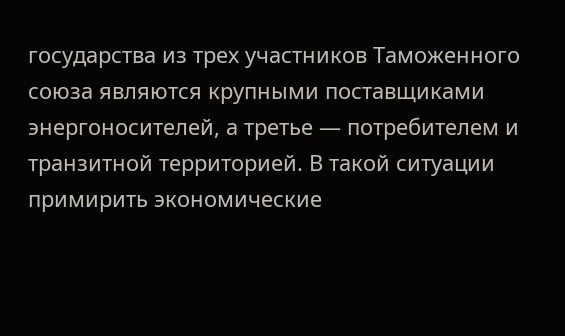государства из трех участников Таможенного союза являются крупными поставщиками энергоносителей, а третье — потребителем и транзитной территорией. В такой ситуации примирить экономические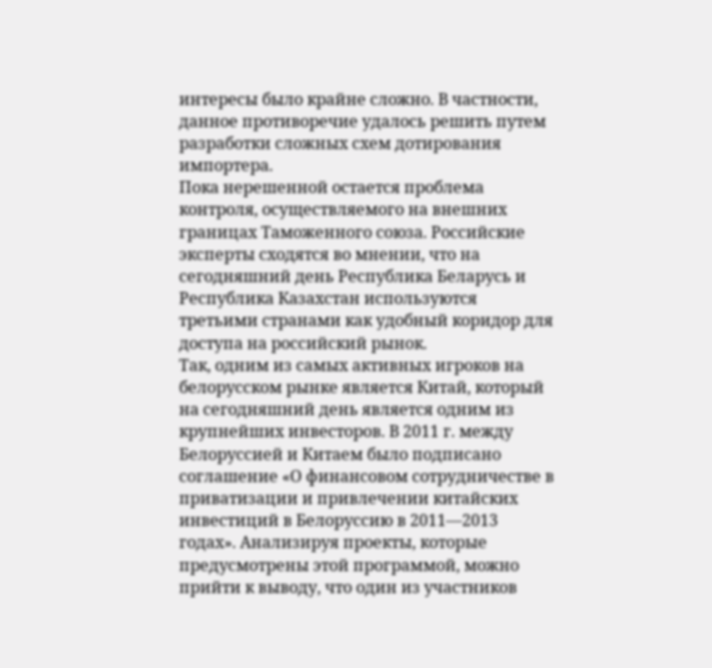интересы было крайне сложно. В частности, данное противоречие удалось решить путем разработки сложных схем дотирования импортера.
Пока нерешенной остается проблема контроля, осуществляемого на внешних границах Таможенного союза. Российские эксперты сходятся во мнении, что на сегодняшний день Республика Беларусь и Республика Казахстан используются третьими странами как удобный коридор для доступа на российский рынок.
Так, одним из самых активных игроков на белорусском рынке является Китай, который на сегодняшний день является одним из крупнейших инвесторов. В 2011 г. между Белоруссией и Китаем было подписано соглашение «О финансовом сотрудничестве в приватизации и привлечении китайских инвестиций в Белоруссию в 2011—2013 годах». Анализируя проекты, которые предусмотрены этой программой, можно прийти к выводу, что один из участников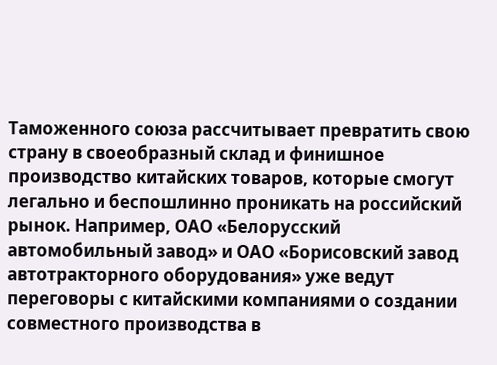Таможенного союза рассчитывает превратить свою страну в своеобразный склад и финишное производство китайских товаров, которые смогут легально и беспошлинно проникать на российский рынок. Например, ОАО «Белорусский автомобильный завод» и ОАО «Борисовский завод автотракторного оборудования» уже ведут переговоры с китайскими компаниями о создании совместного производства в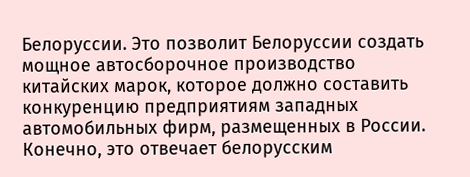Белоруссии. Это позволит Белоруссии создать мощное автосборочное производство китайских марок, которое должно составить конкуренцию предприятиям западных автомобильных фирм, размещенных в России. Конечно, это отвечает белорусским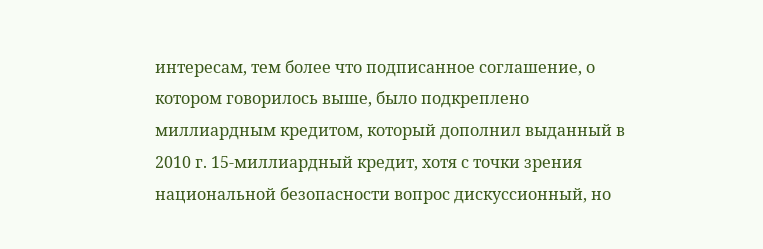интересам, тем более что подписанное соглашение, о котором говорилось выше, было подкреплено миллиардным кредитом, который дополнил выданный в 2010 г. 15-миллиардный кредит, хотя с точки зрения национальной безопасности вопрос дискуссионный, но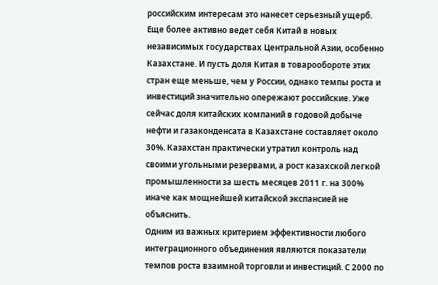российским интересам это нанесет серьезный ущерб.
Еще более активно ведет себя Китай в новых независимых государствах Центральной Азии, особенно Казахстане. И пусть доля Китая в товарообороте этих стран еще меньше, чем у России, однако темпы роста и инвестиций значительно опережают российские. Уже сейчас доля китайских компаний в годовой добыче нефти и газаконденсата в Казахстане составляет около 30%. Казахстан практически утратил контроль над своими угольными резервами, а рост казахской легкой промышленности за шесть месяцев 2011 г. на 300% иначе как мощнейшей китайской экспансией не объяснить.
Одним из важных критерием эффективности любого интеграционного объединения являются показатели темпов роста взаимной торговли и инвестиций. С 2000 по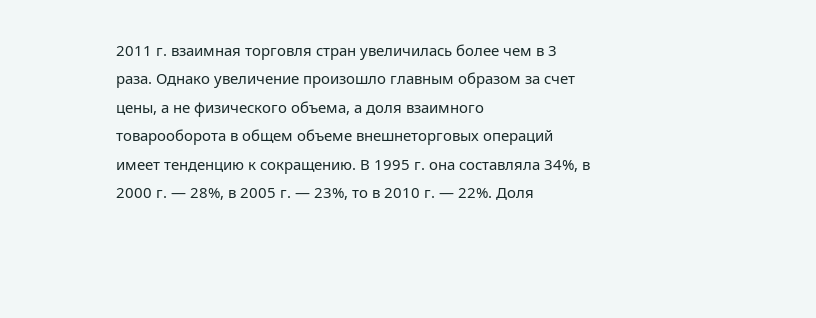2011 г. взаимная торговля стран увеличилась более чем в 3 раза. Однако увеличение произошло главным образом за счет цены, а не физического объема, а доля взаимного товарооборота в общем объеме внешнеторговых операций имеет тенденцию к сокращению. В 1995 г. она составляла 34%, в 2000 г. — 28%, в 2005 г. — 23%, то в 2010 г. — 22%. Доля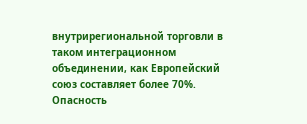внутрирегиональной торговли в таком интеграционном объединении, как Европейский союз составляет более 70%. Опасность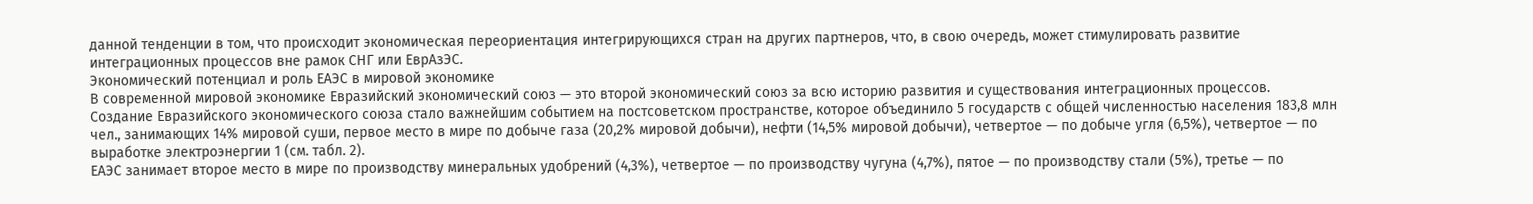данной тенденции в том, что происходит экономическая переориентация интегрирующихся стран на других партнеров, что, в свою очередь, может стимулировать развитие интеграционных процессов вне рамок СНГ или ЕврАзЭС.
Экономический потенциал и роль ЕАЭС в мировой экономике
В современной мировой экономике Евразийский экономический союз — это второй экономический союз за всю историю развития и существования интеграционных процессов.
Создание Евразийского экономического союза стало важнейшим событием на постсоветском пространстве, которое объединило 5 государств с общей численностью населения 183,8 млн чел., занимающих 14% мировой суши, первое место в мире по добыче газа (20,2% мировой добычи), нефти (14,5% мировой добычи), четвертое — по добыче угля (6,5%), четвертое — по выработке электроэнергии 1 (см. табл. 2).
ЕАЭС занимает второе место в мире по производству минеральных удобрений (4,3%), четвертое — по производству чугуна (4,7%), пятое — по производству стали (5%), третье — по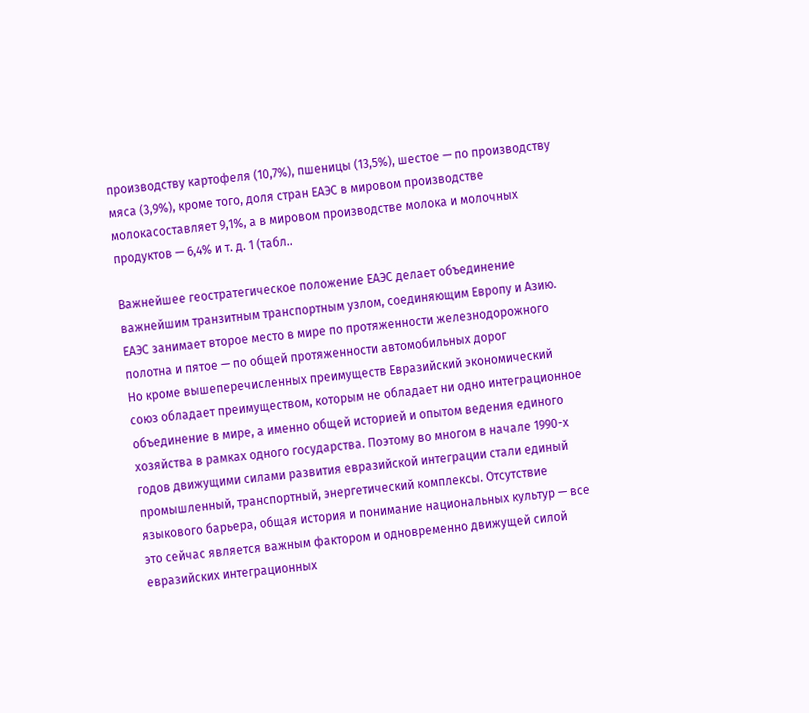производству картофеля (10,7%), пшеницы (13,5%), шестое — по производству мяса (3,9%), кроме того, доля стран ЕАЭС в мировом производстве молокасоставляет 9,1%, а в мировом производстве молока и молочных продуктов — 6,4% и т. д. 1 (табл..

Важнейшее геостратегическое положение ЕАЭС делает объединение важнейшим транзитным транспортным узлом, соединяющим Европу и Азию. ЕАЭС занимает второе место в мире по протяженности железнодорожного полотна и пятое — по общей протяженности автомобильных дорог
Но кроме вышеперечисленных преимуществ Евразийский экономический союз обладает преимуществом, которым не обладает ни одно интеграционное объединение в мире, а именно общей историей и опытом ведения единого хозяйства в рамках одного государства. Поэтому во многом в начале 1990-х годов движущими силами развития евразийской интеграции стали единый промышленный, транспортный, энергетический комплексы. Отсутствие языкового барьера, общая история и понимание национальных культур — все это сейчас является важным фактором и одновременно движущей силой евразийских интеграционных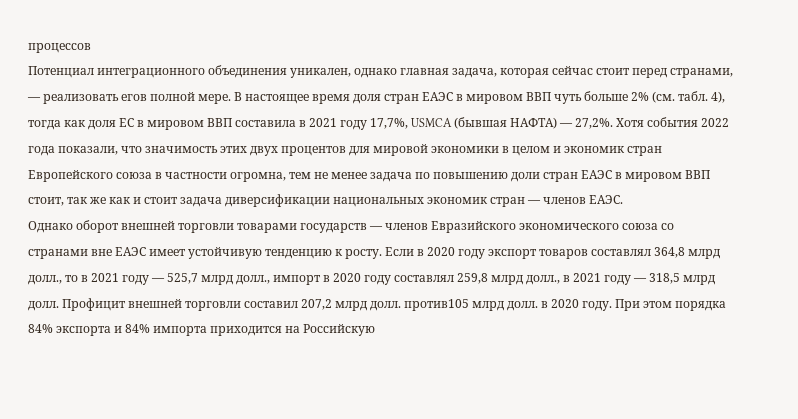процессов
Потенциал интеграционного объединения уникален, однако главная задача, которая сейчас стоит перед странами, — реализовать егов полной мере. В настоящее время доля стран ЕАЭС в мировом ВВП чуть больше 2% (см. табл. 4), тогда как доля ЕС в мировом ВВП составила в 2021 году 17,7%, USMCA (бывшая НАФТА) — 27,2%. Хотя события 2022 года показали, что значимость этих двух процентов для мировой экономики в целом и экономик стран Европейского союза в частности огромна, тем не менее задача по повышению доли стран ЕАЭС в мировом ВВП стоит, так же как и стоит задача диверсификации национальных экономик стран — членов ЕАЭС.
Однако оборот внешней торговли товарами государств — членов Евразийского экономического союза со странами вне ЕАЭС имеет устойчивую тенденцию к росту. Если в 2020 году экспорт товаров составлял 364,8 млрд долл., то в 2021 году — 525,7 млрд долл., импорт в 2020 году составлял 259,8 млрд долл., в 2021 году — 318,5 млрд долл. Профицит внешней торговли составил 207,2 млрд долл. против105 млрд долл. в 2020 году. При этом порядка 84% экспорта и 84% импорта приходится на Российскую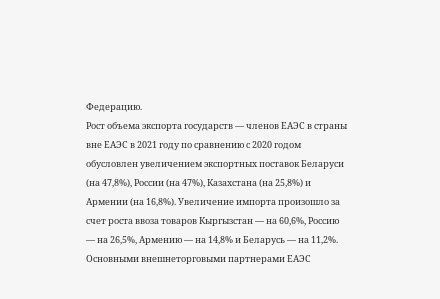Федерацию.
Рост объема экспорта государств — членов ЕАЭС в страны вне ЕАЭС в 2021 году по сравнению с 2020 годом обусловлен увеличением экспортных поставок Беларуси (на 47,8%), России (на 47%), Казахстана (на 25,8%) и Армении (на 16,8%). Увеличение импорта произошло за счет роста ввоза товаров Кыргызстан — на 60,6%, Россию — на 26,5%, Армению — на 14,8% и Беларусь — на 11,2%.
Основными внешнеторговыми партнерами ЕАЭС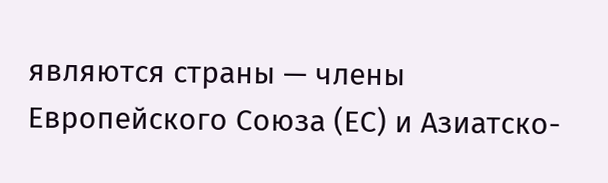являются страны — члены Европейского Союза (ЕС) и Азиатско-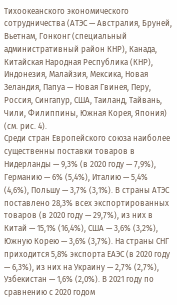Тихоокеанского экономического сотрудничества (АТЭС — Австралия, Бруней, Вьетнам, Гонконг (специальный административный район КНР), Канада, Китайская Народная Республика (КНР), Индонезия, Малайзия, Мексика, Новая Зеландия, Папуа — Новая Гвинея, Перу, Россия, Сингапур, США, Таиланд, Тайвань, Чили, Филиппины, Южная Корея, Япония) (см. рис. 4).
Среди стран Европейского союза наиболее существенны поставки товаров в Нидерланды — 9,3% (в 2020 году — 7,9%), Германию — 6% (5,4%), Италию — 5,4% (4,6%), Польшу — 3,7% (3,1%). В страны АТЭС поставлено 28,3% всех экспортированных товаров (в 2020 году — 29,7%), из них в Китай — 15,1% (16,4%), США — 3,6% (3,2%), Южную Корею — 3,6% (3,7%). На страны СНГ приходится 5,8% экспорта ЕАЭС (в 2020 году — 6,3%), из них на Украину — 2,7% (2,7%), Узбекистан — 1,6% (2,0%). В 2021 году по сравнению с 2020 годом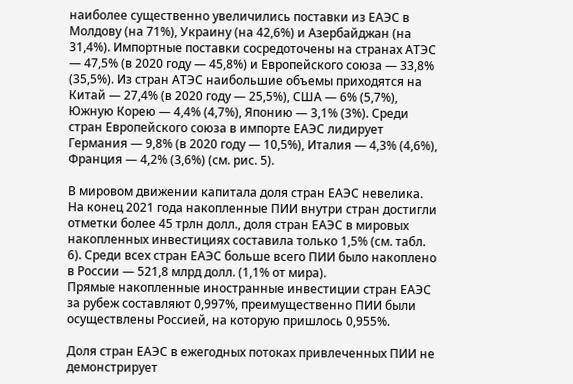наиболее существенно увеличились поставки из ЕАЭС в Молдову (на 71%), Украину (на 42,6%) и Азербайджан (на 31,4%). Импортные поставки сосредоточены на странах АТЭС — 47,5% (в 2020 году — 45,8%) и Европейского союза — 33,8% (35,5%). Из стран АТЭС наибольшие объемы приходятся на Китай — 27,4% (в 2020 году — 25,5%), США — 6% (5,7%), Южную Корею — 4,4% (4,7%), Японию — 3,1% (3%). Среди стран Европейского союза в импорте ЕАЭС лидирует Германия — 9,8% (в 2020 году — 10,5%), Италия — 4,3% (4,6%), Франция — 4,2% (3,6%) (см. рис. 5).

В мировом движении капитала доля стран ЕАЭС невелика. На конец 2021 года накопленные ПИИ внутри стран достигли отметки более 45 трлн долл., доля стран ЕАЭС в мировых накопленных инвестициях составила только 1,5% (см. табл. 6). Среди всех стран ЕАЭС больше всего ПИИ было накоплено в России — 521,8 млрд долл. (1,1% от мира).
Прямые накопленные иностранные инвестиции стран ЕАЭС за рубеж составляют 0,997%, преимущественно ПИИ были осуществлены Россией, на которую пришлось 0,955%.

Доля стран ЕАЭС в ежегодных потоках привлеченных ПИИ не демонстрирует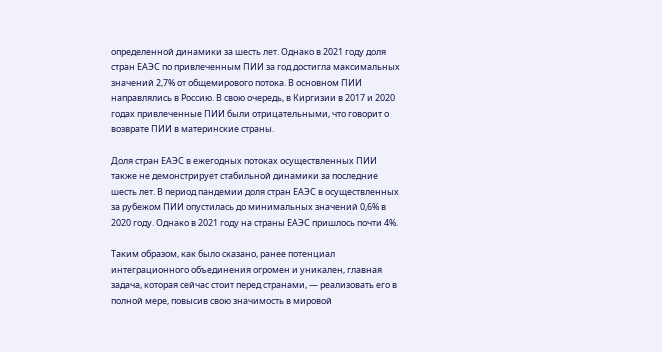определенной динамики за шесть лет. Однако в 2021 году доля стран ЕАЭС по привлеченным ПИИ за год достигла максимальных значений 2,7% от общемирового потока. В основном ПИИ направлялись в Россию. В свою очередь, в Киргизии в 2017 и 2020 годах привлеченные ПИИ были отрицательными, что говорит о возврате ПИИ в материнские страны.

Доля стран ЕАЭС в ежегодных потоках осуществленных ПИИ также не демонстрирует стабильной динамики за последние шесть лет. В период пандемии доля стран ЕАЭС в осуществленных за рубежом ПИИ опустилась до минимальных значений 0,6% в 2020 году. Однако в 2021 году на страны ЕАЭС пришлось почти 4%.

Таким образом, как было сказано, ранее потенциал интеграционного объединения огромен и уникален, главная задача, которая сейчас стоит перед странами, — реализовать его в полной мере, повысив свою значимость в мировой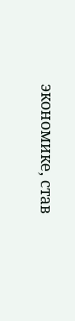экономике, став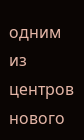одним из центров нового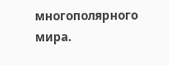многополярного мира.